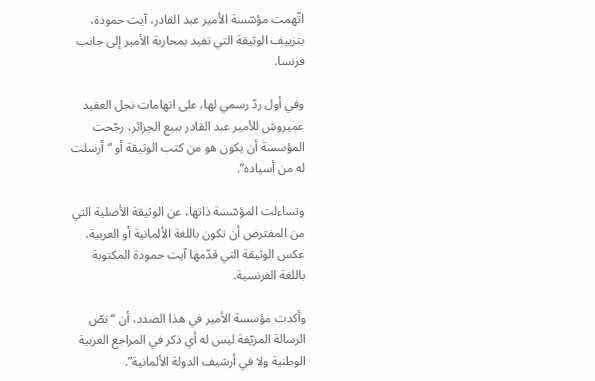اتّهمت مؤسّسة الأمير عبد القادر، آيت حمودة، بتزييف الوثيقة التي تفيد بمحاربة الأمير إلى جانب فرنسا.

وفي أول ردّ رسمي لها، على اتهامات نجل العقيد عميروش للأمير عبد القادر ببيع الجزائر، رجّحت المؤسسة أن يكون هو من كتب الوثيقة أو “أرسلت له من أسياده”.

وتساءلت المؤسّسة ذاتها، عن الوثيقة الأصلية التي من المفترض أن تكون باللغة الألمانية أو العربية، عكس الوثيقة التي قدّمها آيت حمودة المكتوبة باللغة الفرنسية.

وأكدت مؤسسة الأمير في هذا الصدد، أن “نصّ الرسالة المزيّفة ليس له أي ذكر في المراجع العربية الوطنية ولا في أرشيف الدولة الألمانية”.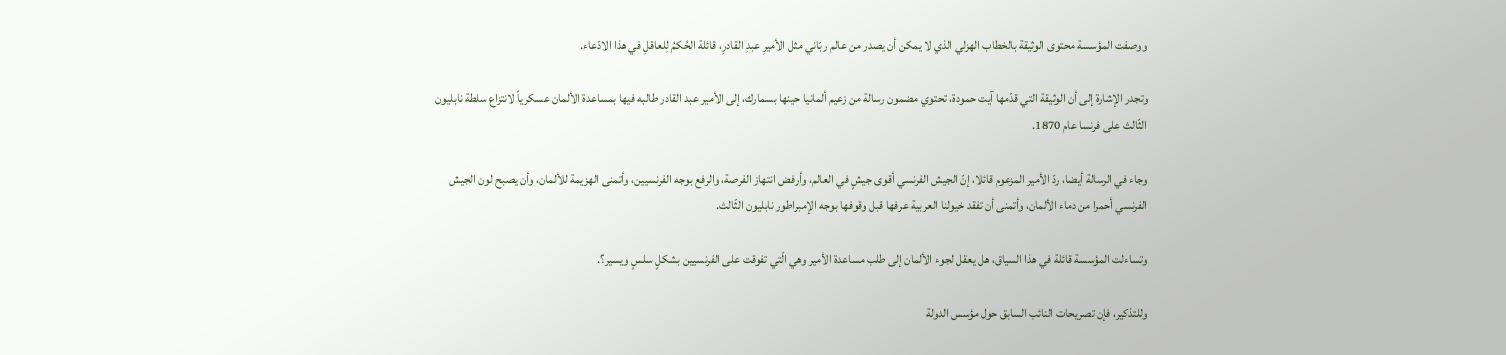ووصفت المؤسسة محتوى الوثيقة بالخطاب الهزلي الذي لا يمكن أن يصدر من عالم ربّاني مثل الأميرِ عبدِ القادرِ، قائلة الحُكمُ لِلعاقلِ في هذا الادّعاء.

وتجدر الإشارة إلى أن الوثيقة التي قدّمها آيت حمودة، تحتوي مضمون رسالة من زعيم ألمانيا حينها بسمارك، إلى الأمير عبد القادر طالبه فيها بمساعدة الألمان عسكرياً لانتزاع سلطة نابليون الثّالث على فرنسا عام 1870.

وجاء في الرسالة أيضا، ردّ الأمير المزعوم قائلا، إنّ الجيش الفرنسي أقوى جيشٍ في العالم، وأرفض انتهاز الفرصة، والرفع بوجه الفرنسيين، وأتمنى الهزيمة للألمان، وأن يصبح لون الجيش الفرنسي أحمرا من دماء الألمان، وأتمنى أن تفقد خيولنا العربية عرفها قبل وقوفها بوجه الإمبراطور نابليون الثّالث.

وتساءلت المؤسسة قائلة في هذا السياق، هل يعقل لجوء الألمان إلى طلب مساعدة الأمير وهي الّتي تفوقت على الفرنسيين بشكلٍ سلسٍ ويسير؟.

وللتذكير، فإن تصريحات النائب السابق حول مؤسس الدولة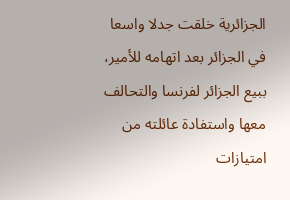الجزائرية خلقت جدلا واسعا في الجزائر بعد اتهامه للأمير، ببيع الجزائر لفرنسا والتحالف معها واستفادة عائلته من امتيازات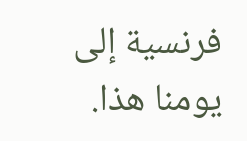فرنسية إلى يومنا هذا.